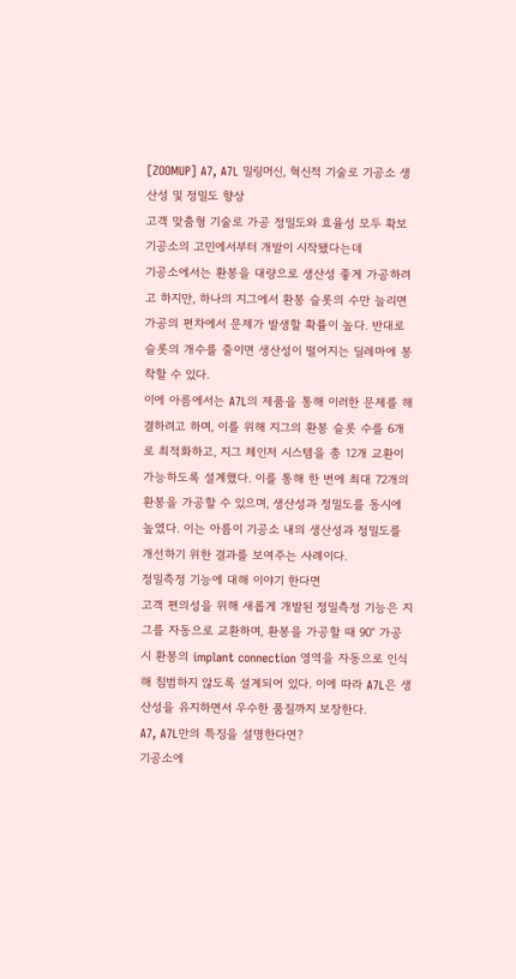[ZOOMUP] A7, A7L 밀링머신, 혁신적 기술로 기공소 생산성 및 정밀도 향상
고객 맞춤형 기술로 가공 정밀도와 효율성 모두 확보
기공소의 고민에서부터 개발이 시작됐다는데
기공소에서는 환봉을 대량으로 생산성 좋게 가공하려고 하지만, 하나의 지그에서 환봉 슬롯의 수만 늘리면 가공의 편차에서 문제가 발생할 확률이 높다. 반대로 슬롯의 개수를 줄이면 생산성이 떨어지는 딜레마에 봉착할 수 있다.
이에 아름에서는 A7L의 제품을 통해 이러한 문제를 해결하려고 하며, 이를 위해 지그의 환봉 슬롯 수를 6개로 최적화하고, 지그 체인저 시스템을 총 12개 교환이 가능하도록 설계했다. 이를 통해 한 번에 최대 72개의 환봉을 가공할 수 있으며, 생산성과 정밀도를 동시에 높였다. 이는 아름이 기공소 내의 생산성과 정밀도를 개선하기 위한 결과를 보여주는 사례이다.
정밀측정 기능에 대해 이야기 한다면
고객 편의성을 위해 새롭게 개발된 정밀측정 기능은 지그를 자동으로 교환하며, 환봉을 가공할 때 90° 가공 시 환봉의 implant connection 영역을 자동으로 인식해 침범하지 않도록 설계되어 있다. 이에 따라 A7L은 생산성을 유지하면서 우수한 품질까지 보장한다.
A7, A7L만의 특징을 설명한다면?
기공소에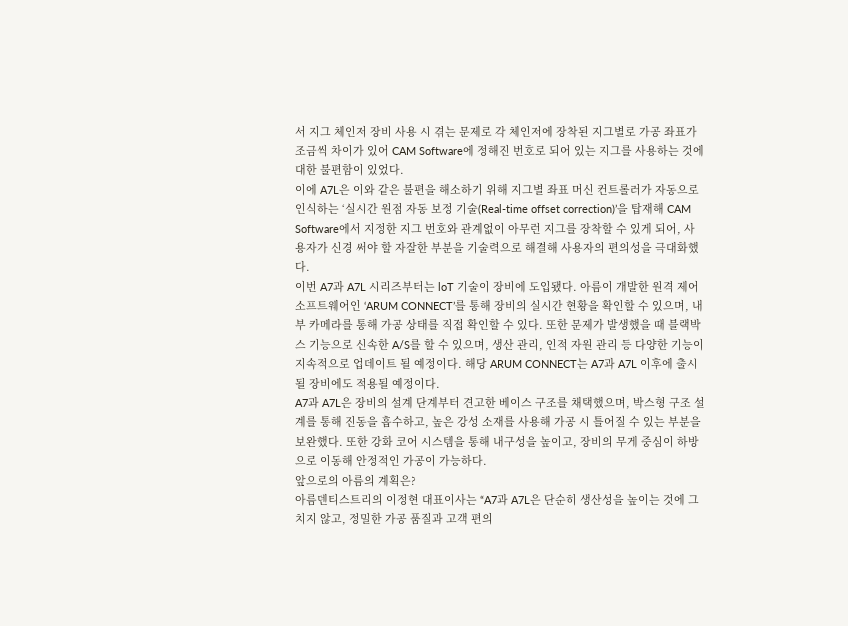서 지그 체인저 장비 사용 시 겪는 문제로 각 체인저에 장착된 지그별로 가공 좌표가 조금씩 차이가 있어 CAM Software에 정해진 번호로 되어 있는 지그를 사용하는 것에 대한 불편함이 있었다.
이에 A7L은 이와 같은 불편을 해소하기 위해 지그별 좌표 머신 컨트롤러가 자동으로 인식하는 ‘실시간 원점 자동 보정 기술(Real-time offset correction)’을 탑재해 CAM Software에서 지정한 지그 번호와 관계없이 아무런 지그를 장착할 수 있게 되어, 사용자가 신경 써야 할 자잘한 부분을 기술력으로 해결해 사용자의 편의성을 극대화했다.
이번 A7과 A7L 시리즈부터는 loT 기술이 장비에 도입됐다. 아름이 개발한 원격 제어 소프트웨어인 ‘ARUM CONNECT’를 통해 장비의 실시간 현황을 확인할 수 있으며, 내부 카메라를 통해 가공 상태를 직접 확인할 수 있다. 또한 문제가 발생했을 때 블랙박스 기능으로 신속한 A/S를 할 수 있으며, 생산 관리, 인적 자원 관리 등 다양한 기능이 지속적으로 업데이트 될 예정이다. 해당 ARUM CONNECT는 A7과 A7L 이후에 출시될 장비에도 적용될 예정이다.
A7과 A7L은 장비의 설계 단계부터 견고한 베이스 구조를 채택했으며, 박스형 구조 설계를 통해 진동을 흡수하고, 높은 강성 소재를 사용해 가공 시 틀어질 수 있는 부분을 보완했다. 또한 강화 코어 시스템을 통해 내구성을 높이고, 장비의 무게 중심이 하방으로 이동해 안정적인 가공이 가능하다.
앞으로의 아름의 계획은?
아름덴티스트리의 이정현 대표이사는 “A7과 A7L은 단순히 생산성을 높이는 것에 그치지 않고, 정밀한 가공 품질과 고객 편의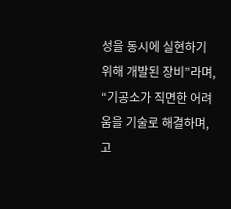성을 동시에 실현하기 위해 개발된 장비”라며, “기공소가 직면한 어려움을 기술로 해결하며, 고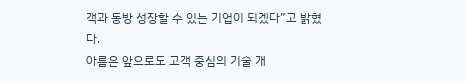객과 동방 성장할 수 있는 기업이 되겠다”고 밝혔다.
아름은 앞으로도 고객 중심의 기술 개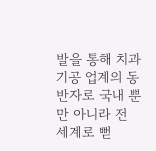발을 통해 치과 기공 업계의 동반자로 국내 뿐만 아니라 전 세계로 뻗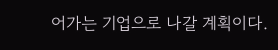어가는 기업으로 나갈 계획이다.